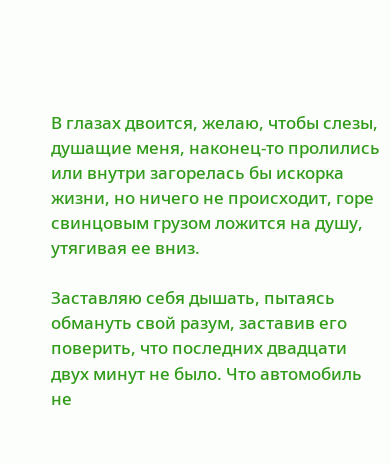В глазах двоится, желаю, чтобы слезы, душащие меня, наконец-то пролились или внутри загорелась бы искорка жизни, но ничего не происходит, горе свинцовым грузом ложится на душу, утягивая ее вниз.

Заставляю себя дышать, пытаясь обмануть свой разум, заставив его поверить, что последних двадцати двух минут не было. Что автомобиль не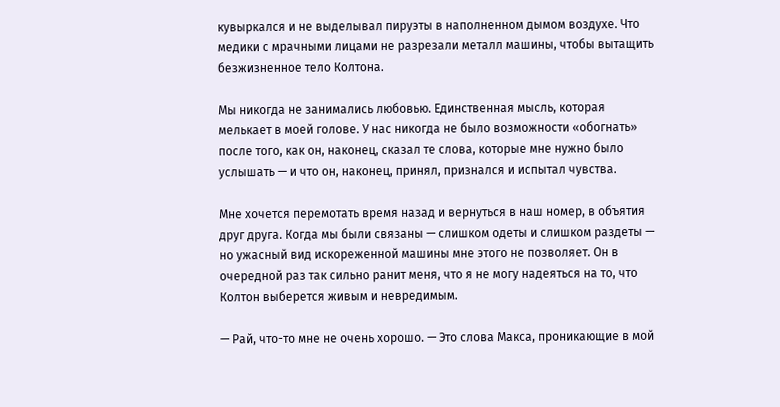кувыркался и не выделывал пируэты в наполненном дымом воздухе. Что медики с мрачными лицами не разрезали металл машины, чтобы вытащить безжизненное тело Колтона.

Мы никогда не занимались любовью. Единственная мысль, которая мелькает в моей голове. У нас никогда не было возможности «обогнать» после того, как он, наконец, сказал те слова, которые мне нужно было услышать — и что он, наконец, принял, признался и испытал чувства.

Мне хочется перемотать время назад и вернуться в наш номер, в объятия друг друга. Когда мы были связаны — слишком одеты и слишком раздеты — но ужасный вид искореженной машины мне этого не позволяет. Он в очередной раз так сильно ранит меня, что я не могу надеяться на то, что Колтон выберется живым и невредимым.

— Рай, что-то мне не очень хорошо. — Это слова Макса, проникающие в мой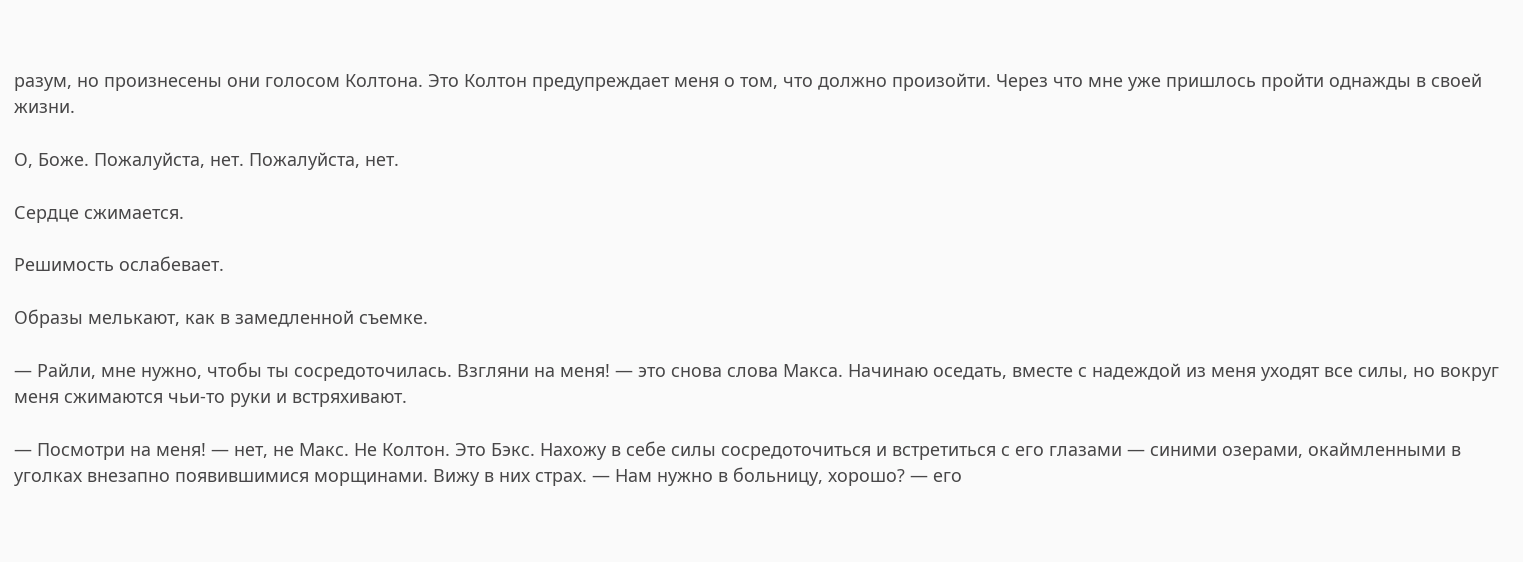разум, но произнесены они голосом Колтона. Это Колтон предупреждает меня о том, что должно произойти. Через что мне уже пришлось пройти однажды в своей жизни.

О, Боже. Пожалуйста, нет. Пожалуйста, нет.

Сердце сжимается.

Решимость ослабевает.

Образы мелькают, как в замедленной съемке.

— Райли, мне нужно, чтобы ты сосредоточилась. Взгляни на меня! — это снова слова Макса. Начинаю оседать, вместе с надеждой из меня уходят все силы, но вокруг меня сжимаются чьи-то руки и встряхивают.

— Посмотри на меня! — нет, не Макс. Не Колтон. Это Бэкс. Нахожу в себе силы сосредоточиться и встретиться с его глазами — синими озерами, окаймленными в уголках внезапно появившимися морщинами. Вижу в них страх. — Нам нужно в больницу, хорошо? — его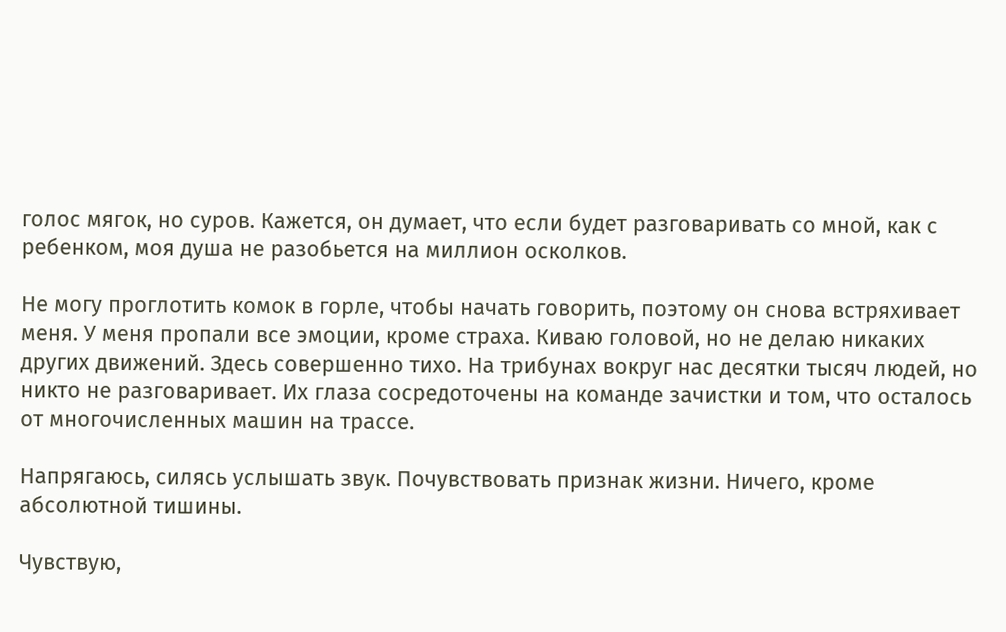голос мягок, но суров. Кажется, он думает, что если будет разговаривать со мной, как с ребенком, моя душа не разобьется на миллион осколков.

Не могу проглотить комок в горле, чтобы начать говорить, поэтому он снова встряхивает меня. У меня пропали все эмоции, кроме страха. Киваю головой, но не делаю никаких других движений. Здесь совершенно тихо. На трибунах вокруг нас десятки тысяч людей, но никто не разговаривает. Их глаза сосредоточены на команде зачистки и том, что осталось от многочисленных машин на трассе.

Напрягаюсь, силясь услышать звук. Почувствовать признак жизни. Ничего, кроме абсолютной тишины.

Чувствую,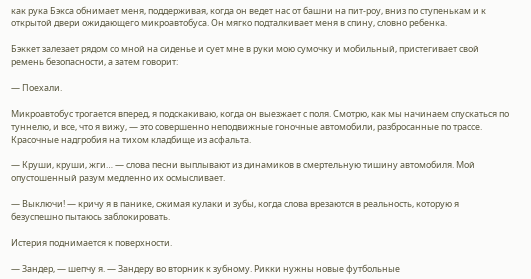как рука Бэкса обнимает меня, поддерживая, когда он ведет нас от башни на пит-роу, вниз по ступенькам и к открытой двери ожидающего микроавтобуса. Он мягко подталкивает меня в спину, словно ребенка.

Бэккет залезает рядом со мной на сиденье и сует мне в руки мою сумочку и мобильный, пристегивает свой ремень безопасности, а затем говорит:

— Поехали.

Микроавтобус трогается вперед, я подскакиваю, когда он выезжает с поля. Смотрю, как мы начинаем спускаться по туннелю, и все, что я вижу, — это совершенно неподвижные гоночные автомобили, разбросанные по трассе. Красочные надгробия на тихом кладбище из асфальта.

— Круши, круши, жги… — слова песни выплывают из динамиков в смертельную тишину автомобиля. Мой опустошенный разум медленно их осмысливает.

— Выключи! — кричу я в панике, сжимая кулаки и зубы, когда слова врезаются в реальность, которую я безуспешно пытаюсь заблокировать.

Истерия поднимается к поверхности.

— Зандер, — шепчу я. — Зандеру во вторник к зубному. Рикки нужны новые футбольные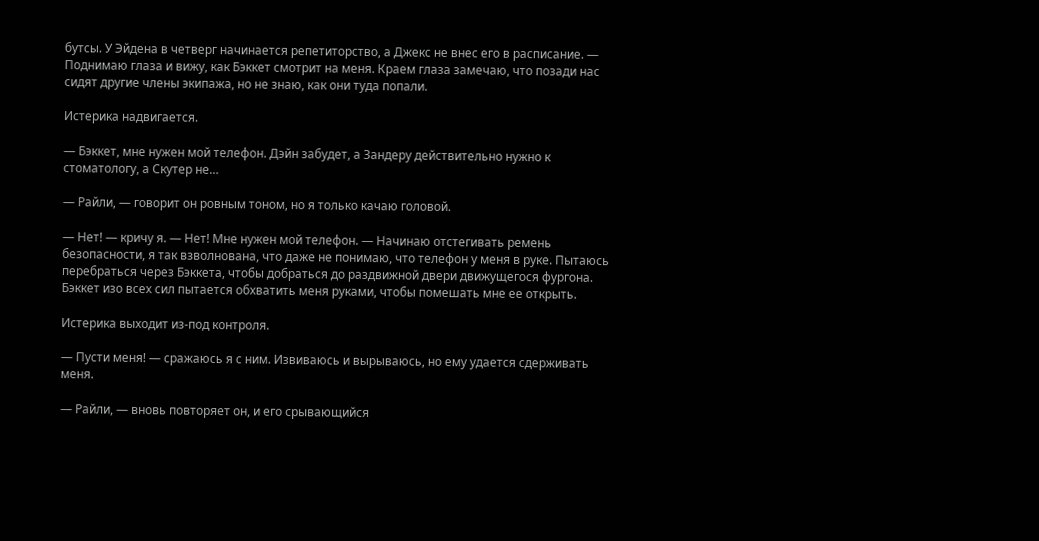бутсы. У Эйдена в четверг начинается репетиторство, а Джекс не внес его в расписание. — Поднимаю глаза и вижу, как Бэккет смотрит на меня. Краем глаза замечаю, что позади нас сидят другие члены экипажа, но не знаю, как они туда попали.

Истерика надвигается.

— Бэккет, мне нужен мой телефон. Дэйн забудет, а Зандеру действительно нужно к стоматологу, а Скутер не…

— Райли, — говорит он ровным тоном, но я только качаю головой.

— Нет! — кричу я. — Нет! Мне нужен мой телефон. — Начинаю отстегивать ремень безопасности, я так взволнована, что даже не понимаю, что телефон у меня в руке. Пытаюсь перебраться через Бэккета, чтобы добраться до раздвижной двери движущегося фургона. Бэккет изо всех сил пытается обхватить меня руками, чтобы помешать мне ее открыть.

Истерика выходит из-под контроля.

— Пусти меня! — сражаюсь я с ним. Извиваюсь и вырываюсь, но ему удается сдерживать меня.

— Райли, — вновь повторяет он, и его срывающийся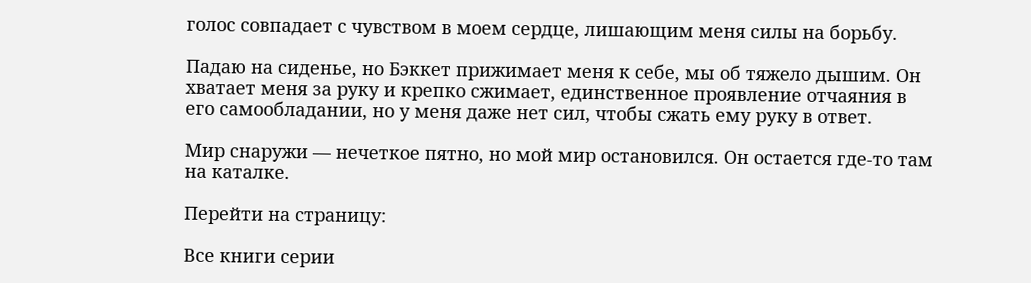голос совпадает с чувством в моем сердце, лишающим меня силы на борьбу.

Падаю на сиденье, но Бэккет прижимает меня к себе, мы об тяжело дышим. Он хватает меня за руку и крепко сжимает, единственное проявление отчаяния в его самообладании, но у меня даже нет сил, чтобы сжать ему руку в ответ.

Мир снаружи — нечеткое пятно, но мой мир остановился. Он остается где-то там на каталке.

Перейти на страницу:

Все книги серии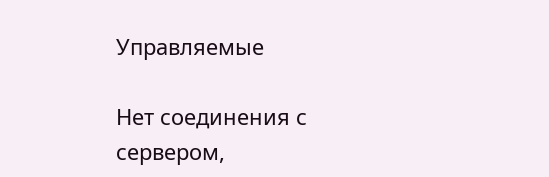Управляемые

Нет соединения с сервером,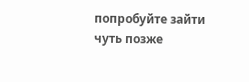попробуйте зайти чуть позже